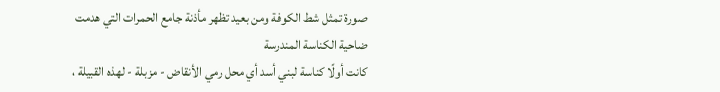صورة تمثل شط الكوفة ومن بعيد تظهر مأذنة جامع الحمرات التي هدمت
ضاحية الكناسة المندرسة
كانت أولًا كناسة لبني أسد أي محل رمي الأنقاض - مزبلة - لهذه القبيلة ،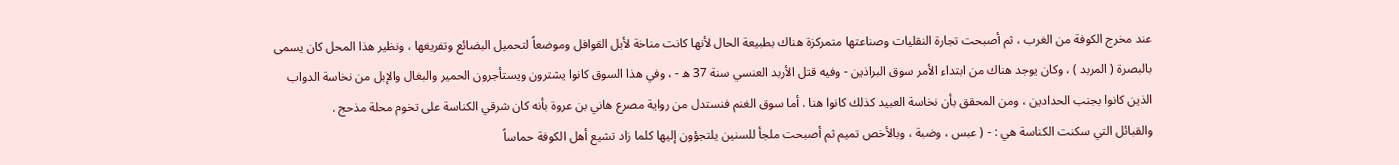عند مخرج الكوفة من الغرب ، ثم أصبحت تجارة النقليات وصناعتها متمركزة هناك بطبيعة الحال لأنها كانت مناخة لأبل القوافل وموضعاً لتحميل البضائع وتفريغها ، ونظير هذا المحل كان يسمى بالبصرة ( المربد ) ، وكان يوجد هناك من ابتداء الأمر سوق البراذين - وفيه قتل الأربد العنسي سنة 37 ه - ، وفي هذا السوق كانوا يشترون ويستأجرون الحمير والبغال والإبل من نخاسة الدواب الذين كانوا بجنب الحدادين ، ومن المحقق بأن نخاسة العبيد كذلك كانوا هنا . أما سوق الغنم فنستدل من رواية مصرع هاني بن عروة بأنه كان شرقي الكناسة على تخوم محلة مذحج .
والقبائل التي سكنت الكناسة هي : - ( عبس ، وضبة ، وبالأخص تميم ثم أصبحت ملجأ للسنين يلتجؤون إليها كلما زاد تشيع أهل الكوفة حماساً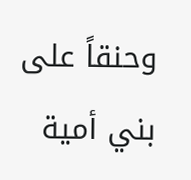وحنقاً على بني أمية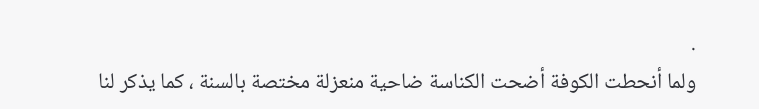.
ولما أنحطت الكوفة أضحت الكناسة ضاحية منعزلة مختصة بالسنة ، كما يذكر لنا